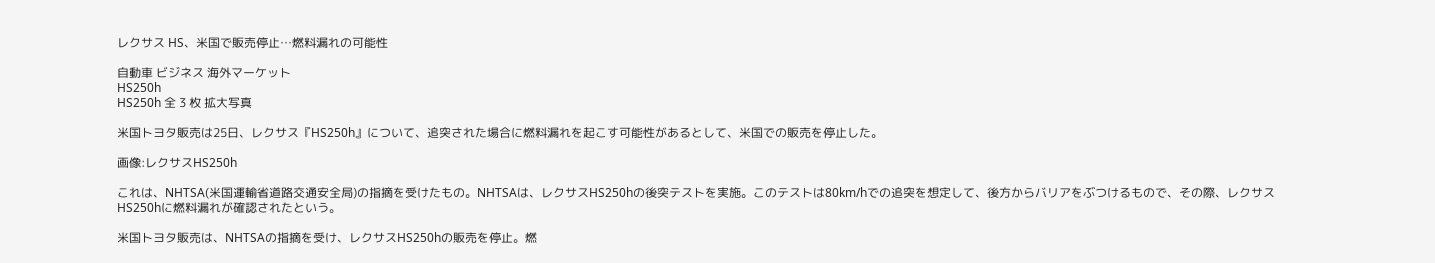レクサス HS、米国で販売停止…燃料漏れの可能性

自動車 ビジネス 海外マーケット
HS250h
HS250h 全 3 枚 拡大写真

米国トヨタ販売は25日、レクサス『HS250h』について、追突された場合に燃料漏れを起こす可能性があるとして、米国での販売を停止した。

画像:レクサスHS250h

これは、NHTSA(米国運輸省道路交通安全局)の指摘を受けたもの。NHTSAは、レクサスHS250hの後突テストを実施。このテストは80km/hでの追突を想定して、後方からバリアをぶつけるもので、その際、レクサスHS250hに燃料漏れが確認されたという。

米国トヨタ販売は、NHTSAの指摘を受け、レクサスHS250hの販売を停止。燃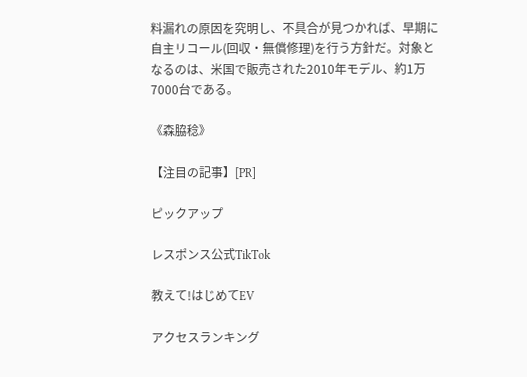料漏れの原因を究明し、不具合が見つかれば、早期に自主リコール(回収・無償修理)を行う方針だ。対象となるのは、米国で販売された2010年モデル、約1万7000台である。

《森脇稔》

【注目の記事】[PR]

ピックアップ

レスポンス公式TikTok

教えて!はじめてEV

アクセスランキング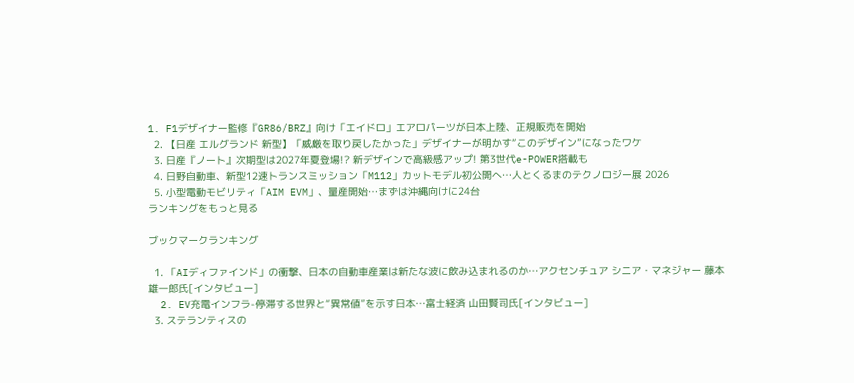1. F1デザイナー監修『GR86/BRZ』向け「エイドロ」エアロパーツが日本上陸、正規販売を開始
  2. 【日産 エルグランド 新型】「威厳を取り戻したかった」デザイナーが明かす“このデザイン”になったワケ
  3. 日産『ノート』次期型は2027年夏登場!? 新デザインで高級感アップ! 第3世代e-POWER搭載も
  4. 日野自動車、新型12速トランスミッション「M112」カットモデル初公開へ…人とくるまのテクノロジー展 2026
  5. 小型電動モビリティ「AIM EVM」、量産開始…まずは沖縄向けに24台
ランキングをもっと見る

ブックマークランキング

  1. 「AIディファインド」の衝撃、日本の自動車産業は新たな波に飲み込まれるのか…アクセンチュア シニア・マネジャー 藤本雄一郎氏[インタビュー]
  2. EV充電インフラ-停滞する世界と“異常値”を示す日本…富士経済 山田賢司氏[インタビュー]
  3. ステランティスの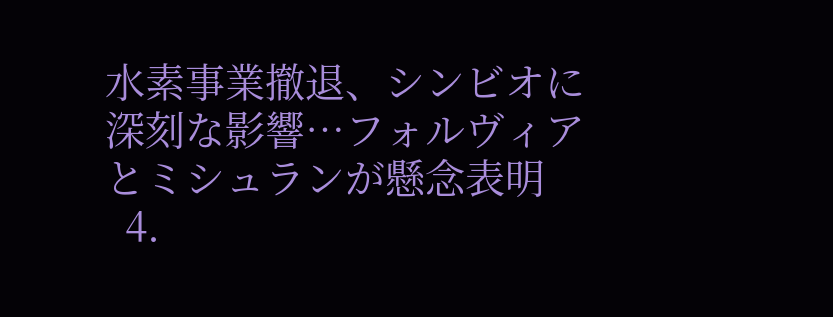水素事業撤退、シンビオに深刻な影響…フォルヴィアとミシュランが懸念表明
  4.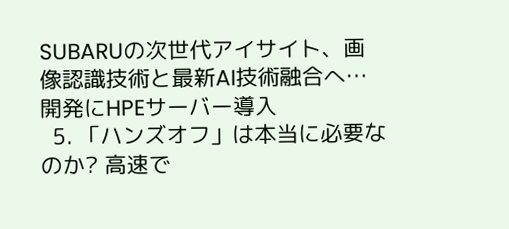SUBARUの次世代アイサイト、画像認識技術と最新AI技術融合へ…開発にHPEサーバー導入
  5. 「ハンズオフ」は本当に必要なのか? 高速で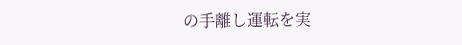の手離し運転を実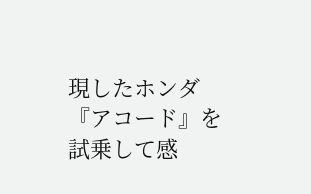現したホンダ『アコード』を試乗して感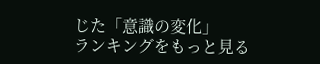じた「意識の変化」
ランキングをもっと見る